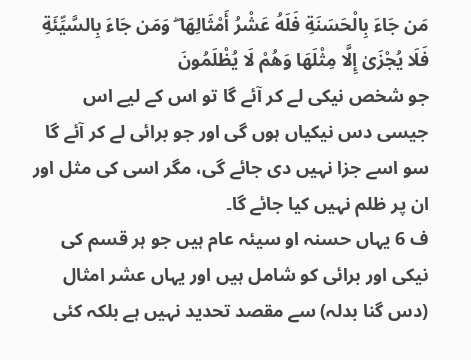مَن جَاءَ بِالْحَسَنَةِ فَلَهُ عَشْرُ أَمْثَالِهَا ۖ وَمَن جَاءَ بِالسَّيِّئَةِ فَلَا يُجْزَىٰ إِلَّا مِثْلَهَا وَهُمْ لَا يُظْلَمُونَ
جو شخص نیکی لے کر آئے گا تو اس کے لیے اس جیسی دس نیکیاں ہوں گی اور جو برائی لے کر آئے گا سو اسے جزا نہیں دی جائے گی، مگر اسی کی مثل اور ان پر ظلم نہیں کیا جائے گا۔
ف 6 یہاں حسنہ او سیئہ عام ہیں جو ہر قسم کی نیکی اور برائی کو شامل ہیں اور یہاں عشر امثال (دس گنا بدلہ) سے مقصد تحدید نہیں ہے بلکہ کئی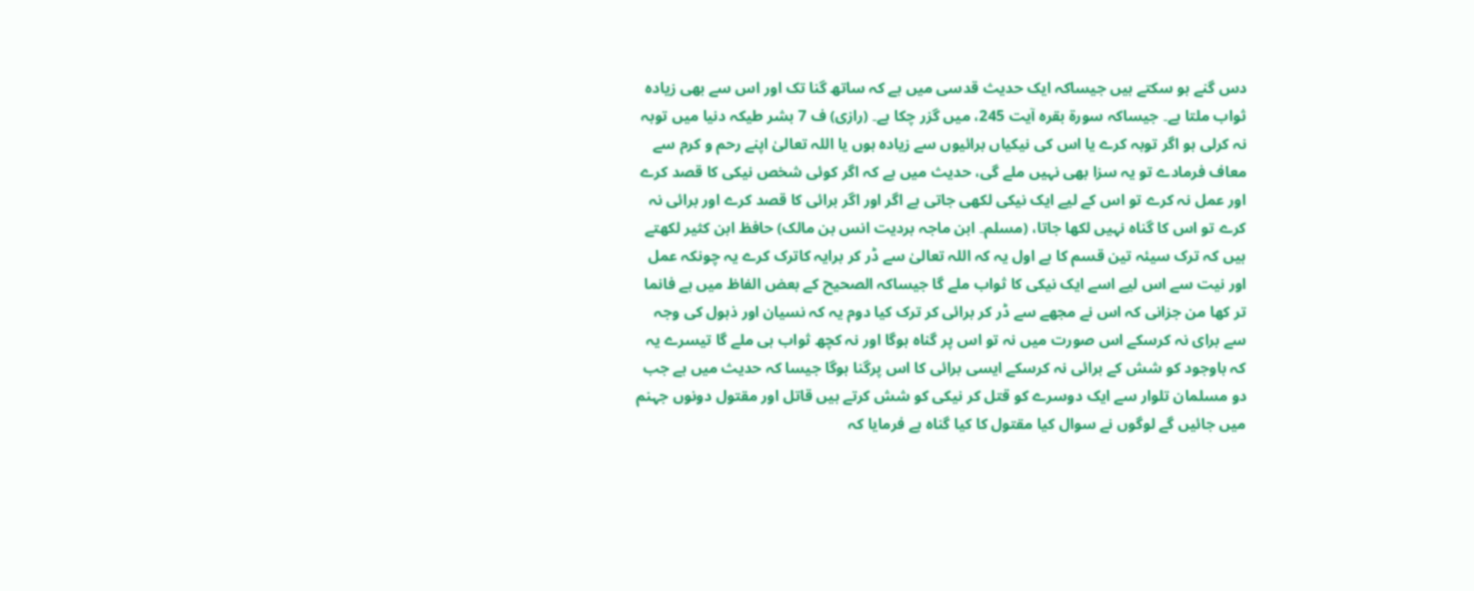دس گنے ہو سکتے ہیں جیساکہ ایک حدیث قدسی میں ہے کہ ساتھ گنا تک اور اس سے بھی زیادہ ثواب ملتا ہے۔ جیساکہ سورۃ بقرہ آیت 245، میں گزر چکا ہے۔ (رازی) ف 7 بشر طیکہ دنیا میں توبہ نہ کرلی ہو اگر توبہ کرے یا اس کی نیکیاں برائیوں سے زیادہ ہوں یا اللہ تعالیٰ اپنے رحم و کرم سے معاف فرمادے تو یہ سزا بھی نہیں ملے گی، حدیث میں ہے کہ اگر کوئی شخص نیکی کا قصد کرے اور عمل نہ کرے تو اس کے لیے ایک نیکی لکھی جاتی ہے اگر اور اگر برائی کا قصد کرے اور برائی نہ کرے تو اس کا گناہ نہیں لکھا جاتا، (مسلم۔ ابن ماجہ بردیت انس بن مالک) حافظ ابن کثیر لکھتے ہیں کہ ترک سیئہ تین قسم کا ہے اول یہ کہ اللہ تعالیٰ سے ڈر کر برایہ کاترک کرے یہ چونکہ عمل اور نیت سے اس لیے اسے ایک نیکی کا ثواب ملے گا جیساکہ الصحیح کے بعض الفاظ میں ہے فانما تر کھا من جزانی کہ اس نے مجھے سے ڈر کر برائی کر ترک کیا دوم یہ کہ نسیان اور ذہول کی وجہ سے برای نہ کرسکے اس صورت میں نہ تو اس پر گناہ ہوگا اور نہ کچھ ثواب ہی ملے گا تیسرے یہ کہ باوجود کو شش کے برائی نہ کرسکے ایسی برائی کا اس پرگنا ہوگا جیسا کہ حدیث میں ہے جب دو مسلمان تلوار سے ایک دوسرے کو قتل کر نیکی کو شش کرتے ہیں قاتل اور مقتول دونوں جہنم میں جائیں گے لوگوں نے سوال کیا مقتول کا کیا گناہ ہے فرمایا کہ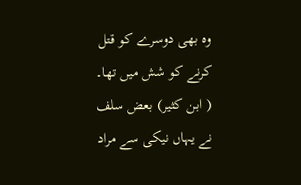وہ بھی دوسرے کو قتل کرنے کو شش میں تھا۔ ( ابن کثیر) بعض سلف نے یہاں نیکی سے مراد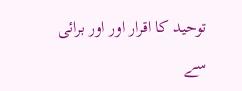توحید کا اقرار اور اور برائی سے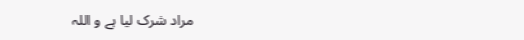مراد شرک لیا ہے و اللہ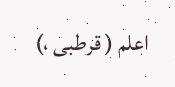اعلم ( قرطبی ،)